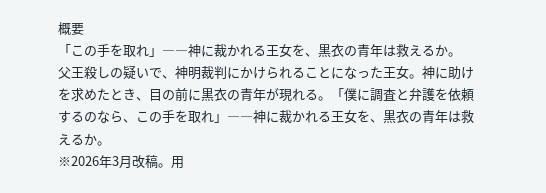概要
「この手を取れ」――神に裁かれる王女を、黒衣の青年は救えるか。
父王殺しの疑いで、神明裁判にかけられることになった王女。神に助けを求めたとき、目の前に黒衣の青年が現れる。「僕に調査と弁護を依頼するのなら、この手を取れ」――神に裁かれる王女を、黒衣の青年は救えるか。
※2026年3月改稿。用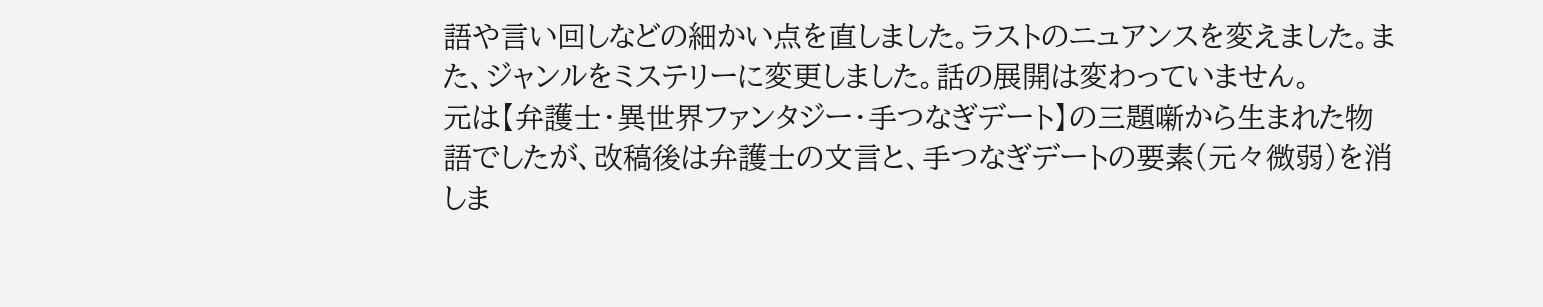語や言い回しなどの細かい点を直しました。ラストのニュアンスを変えました。また、ジャンルをミステリーに変更しました。話の展開は変わっていません。
元は【弁護士・異世界ファンタジー・手つなぎデート】の三題噺から生まれた物語でしたが、改稿後は弁護士の文言と、手つなぎデートの要素(元々微弱)を消しま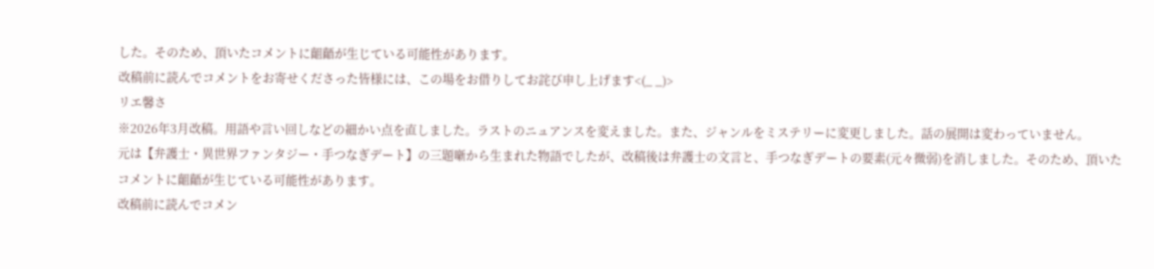した。そのため、頂いたコメントに齟齬が生じている可能性があります。
改稿前に読んでコメントをお寄せくださった皆様には、この場をお借りしてお詫び申し上げます<(_ _)>
リエ馨さ
※2026年3月改稿。用語や言い回しなどの細かい点を直しました。ラストのニュアンスを変えました。また、ジャンルをミステリーに変更しました。話の展開は変わっていません。
元は【弁護士・異世界ファンタジー・手つなぎデート】の三題噺から生まれた物語でしたが、改稿後は弁護士の文言と、手つなぎデートの要素(元々微弱)を消しました。そのため、頂いたコメントに齟齬が生じている可能性があります。
改稿前に読んでコメン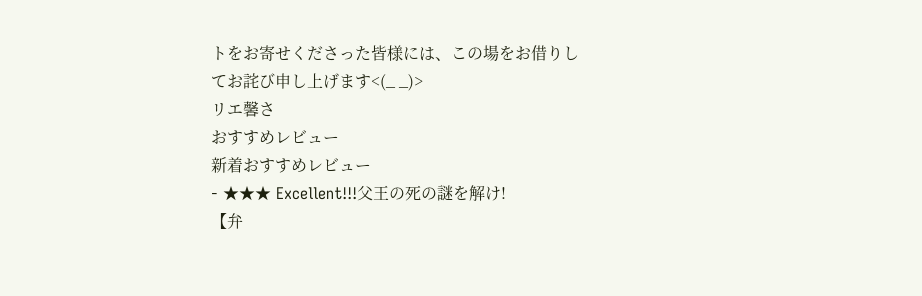トをお寄せくださった皆様には、この場をお借りしてお詫び申し上げます<(_ _)>
リエ馨さ
おすすめレビュー
新着おすすめレビュー
- ★★★ Excellent!!!父王の死の謎を解け!
【弁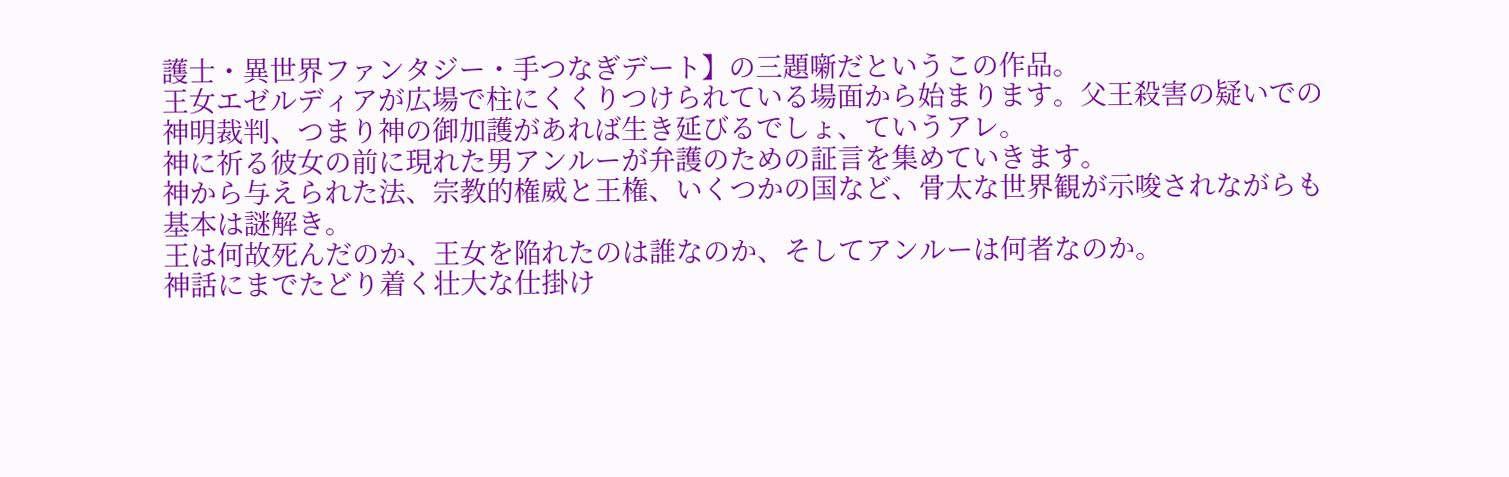護士・異世界ファンタジー・手つなぎデート】の三題噺だというこの作品。
王女エゼルディアが広場で柱にくくりつけられている場面から始まります。父王殺害の疑いでの神明裁判、つまり神の御加護があれば生き延びるでしょ、ていうアレ。
神に祈る彼女の前に現れた男アンルーが弁護のための証言を集めていきます。
神から与えられた法、宗教的権威と王権、いくつかの国など、骨太な世界観が示唆されながらも基本は謎解き。
王は何故死んだのか、王女を陥れたのは誰なのか、そしてアンルーは何者なのか。
神話にまでたどり着く壮大な仕掛け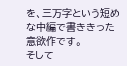を、三万字という短めな中編で書ききった意欲作です。
そして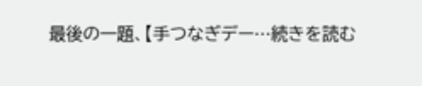最後の一題、【手つなぎデー…続きを読む